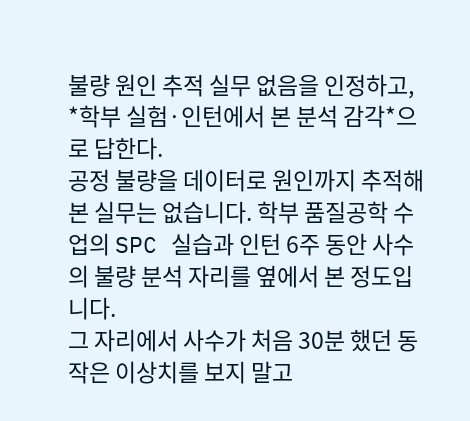불량 원인 추적 실무 없음을 인정하고, *학부 실험·인턴에서 본 분석 감각*으로 답한다.
공정 불량을 데이터로 원인까지 추적해본 실무는 없습니다. 학부 품질공학 수업의 SPC 실습과 인턴 6주 동안 사수의 불량 분석 자리를 옆에서 본 정도입니다.
그 자리에서 사수가 처음 30분 했던 동작은 이상치를 보지 말고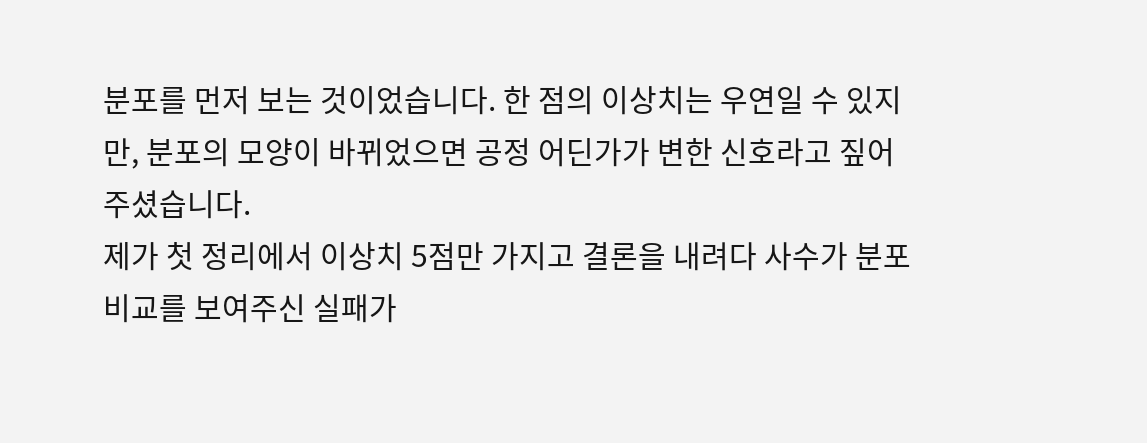분포를 먼저 보는 것이었습니다. 한 점의 이상치는 우연일 수 있지만, 분포의 모양이 바뀌었으면 공정 어딘가가 변한 신호라고 짚어주셨습니다.
제가 첫 정리에서 이상치 5점만 가지고 결론을 내려다 사수가 분포 비교를 보여주신 실패가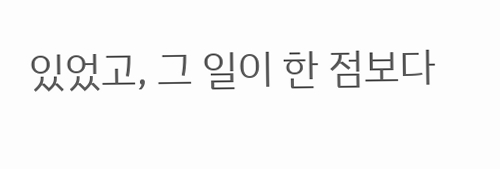있었고, 그 일이 한 점보다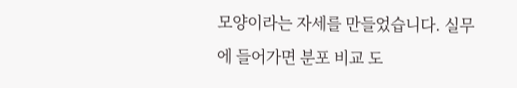모양이라는 자세를 만들었습니다. 실무에 들어가면 분포 비교 도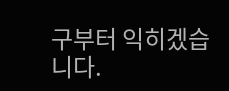구부터 익히겠습니다.